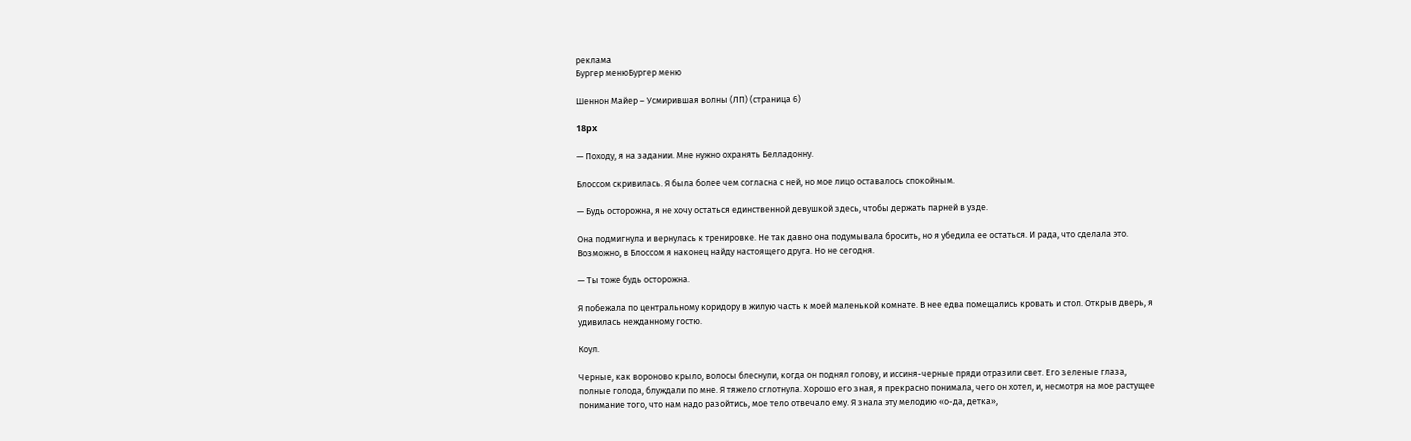реклама
Бургер менюБургер меню

Шеннон Майер – Усмирившая волны (ЛП) (страница 6)

18px

— Походу, я на задании. Мне нужно охранять Белладонну.

Блоссом скривилась. Я была более чем согласна с ней, но мое лицо оставалось спокойным.

— Будь осторожна, я не хочу остаться единственной девушкой здесь, чтобы держать парней в узде.

Она подмигнула и вернулась к тренировке. Не так давно она подумывала бросить, но я убедила ее остаться. И рада, что сделала это. Возможно, в Блоссом я наконец найду настоящего друга. Но не сегодня.

— Ты тоже будь осторожна.

Я побежала по центральному коридору в жилую часть к моей маленькой комнате. В нее едва помещались кровать и стол. Открыв дверь, я удивилась нежданному гостю.

Коул.

Черные, как вороново крыло, волосы блеснули, когда он поднял голову, и иссиня-черные пряди отразили свет. Его зеленые глаза, полные голода, блуждали по мне. Я тяжело сглотнула. Хорошо его зная, я прекрасно понимала, чего он хотел, и, несмотря на мое растущее понимание того, что нам надо разойтись, мое тело отвечало ему. Я знала эту мелодию «о-да, детка»,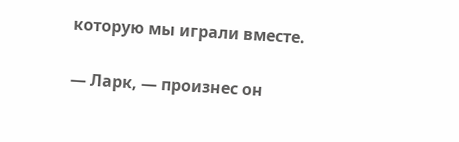которую мы играли вместе.

— Ларк, — произнес он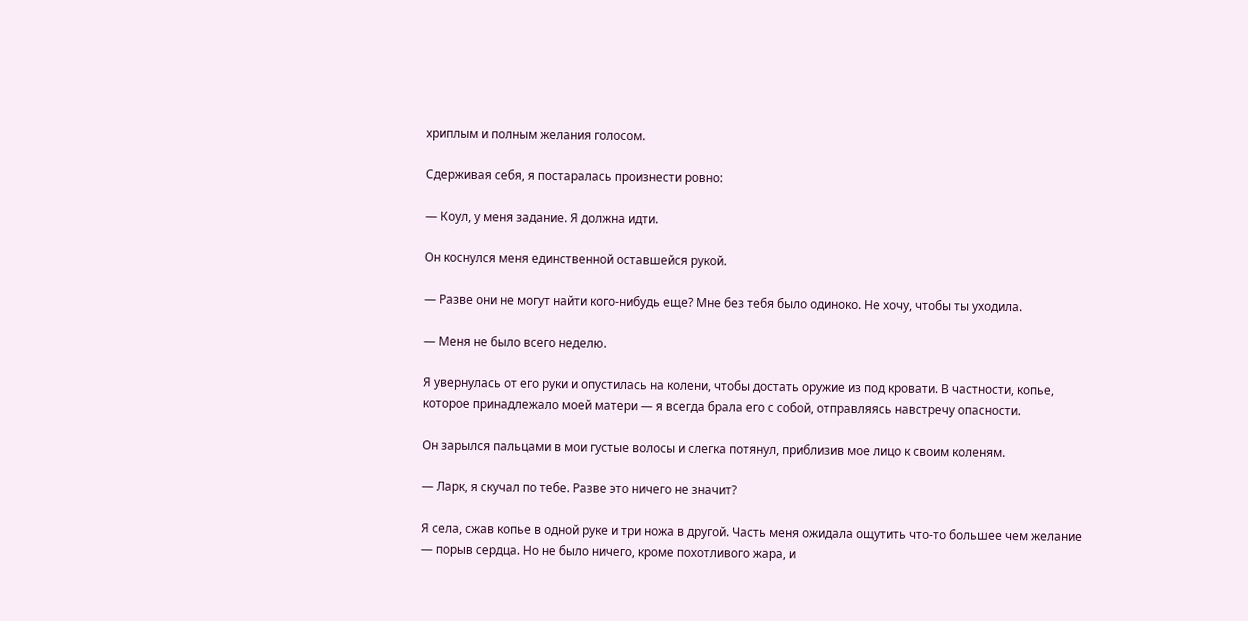хриплым и полным желания голосом.

Сдерживая себя, я постаралась произнести ровно:

— Коул, у меня задание. Я должна идти.

Он коснулся меня единственной оставшейся рукой.

— Разве они не могут найти кого-нибудь еще? Мне без тебя было одиноко. Не хочу, чтобы ты уходила.

— Меня не было всего неделю.

Я увернулась от его руки и опустилась на колени, чтобы достать оружие из под кровати. В частности, копье, которое принадлежало моей матери — я всегда брала его с собой, отправляясь навстречу опасности.

Он зарылся пальцами в мои густые волосы и слегка потянул, приблизив мое лицо к своим коленям.

— Ларк, я скучал по тебе. Разве это ничего не значит?

Я села, сжав копье в одной руке и три ножа в другой. Часть меня ожидала ощутить что-то большее чем желание — порыв сердца. Но не было ничего, кроме похотливого жара, и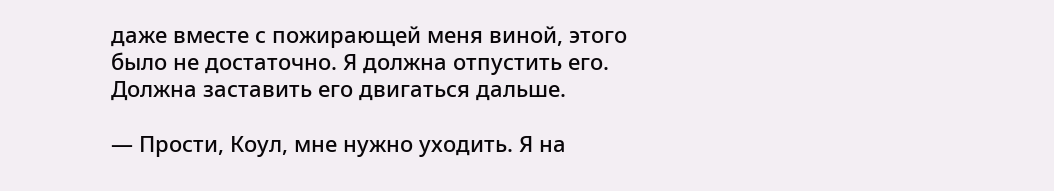даже вместе с пожирающей меня виной, этого было не достаточно. Я должна отпустить его. Должна заставить его двигаться дальше.

— Прости, Коул, мне нужно уходить. Я на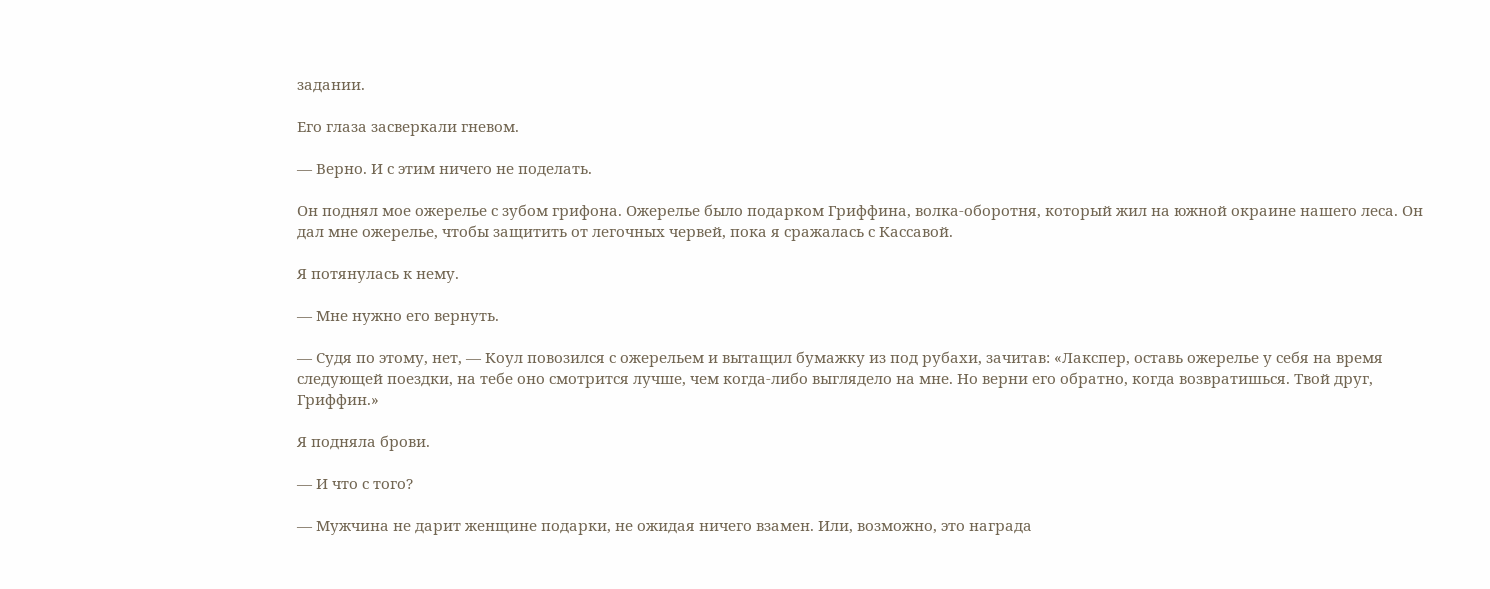задании.

Его глаза засверкали гневом.

— Верно. И с этим ничего не поделать.

Он поднял мое ожерелье с зубом грифона. Ожерелье было подарком Гриффина, волка-оборотня, который жил на южной окраине нашего леса. Он дал мне ожерелье, чтобы защитить от легочных червей, пока я сражалась с Кассавой.

Я потянулась к нему.

— Мне нужно его вернуть.

— Судя по этому, нет, — Коул повозился с ожерельем и вытащил бумажку из под рубахи, зачитав: «Лакспер, оставь ожерелье у себя на время следующей поездки, на тебе оно смотрится лучше, чем когда-либо выглядело на мне. Но верни его обратно, когда возвратишься. Твой друг, Гриффин.»

Я подняла брови.

— И что с того?

— Мужчина не дарит женщине подарки, не ожидая ничего взамен. Или, возможно, это награда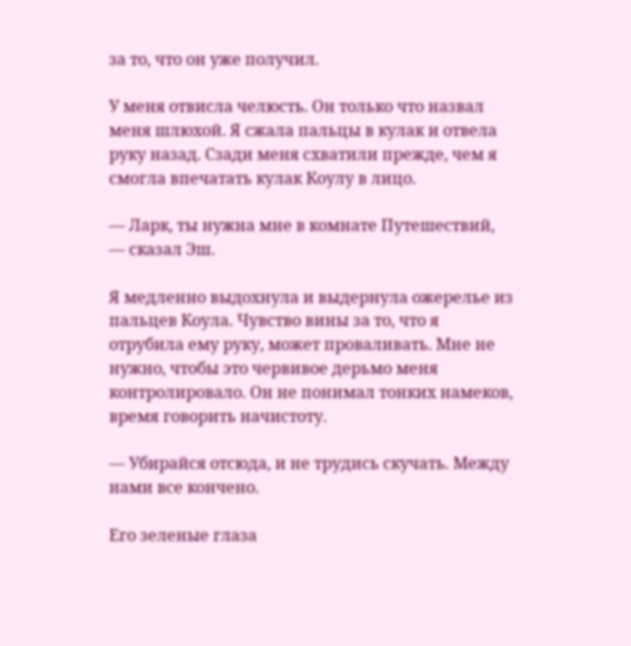за то, что он уже получил.

У меня отвисла челюсть. Он только что назвал меня шлюхой. Я сжала пальцы в кулак и отвела руку назад. Сзади меня схватили прежде, чем я смогла впечатать кулак Коулу в лицо.

— Ларк, ты нужна мне в комнате Путешествий, — сказал Эш.

Я медленно выдохнула и выдернула ожерелье из пальцев Коула. Чувство вины за то, что я отрубила ему руку, может проваливать. Мне не нужно, чтобы это червивое дерьмо меня контролировало. Он не понимал тонких намеков, время говорить начистоту.

— Убирайся отсюда, и не трудись скучать. Между нами все кончено.

Его зеленые глаза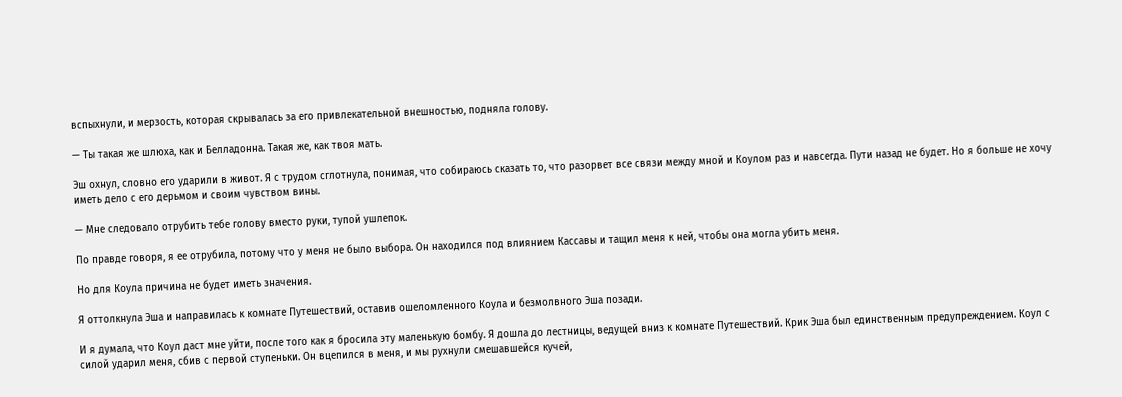вспыхнули, и мерзость, которая скрывалась за его привлекательной внешностью, подняла голову.

— Ты такая же шлюха, как и Белладонна. Такая же, как твоя мать.

Эш охнул, словно его ударили в живот. Я с трудом сглотнула, понимая, что собираюсь сказать то, что разорвет все связи между мной и Коулом раз и навсегда. Пути назад не будет. Но я больше не хочу иметь дело с его дерьмом и своим чувством вины.

— Мне следовало отрубить тебе голову вместо руки, тупой ушлепок.

По правде говоря, я ее отрубила, потому что у меня не было выбора. Он находился под влиянием Кассавы и тащил меня к ней, чтобы она могла убить меня.

Но для Коула причина не будет иметь значения.

Я оттолкнула Эша и направилась к комнате Путешествий, оставив ошеломленного Коула и безмолвного Эша позади.

И я думала, что Коул даст мне уйти, после того как я бросила эту маленькую бомбу. Я дошла до лестницы, ведущей вниз к комнате Путешествий. Крик Эша был единственным предупреждением. Коул с силой ударил меня, сбив с первой ступеньки. Он вцепился в меня, и мы рухнули смешавшейся кучей,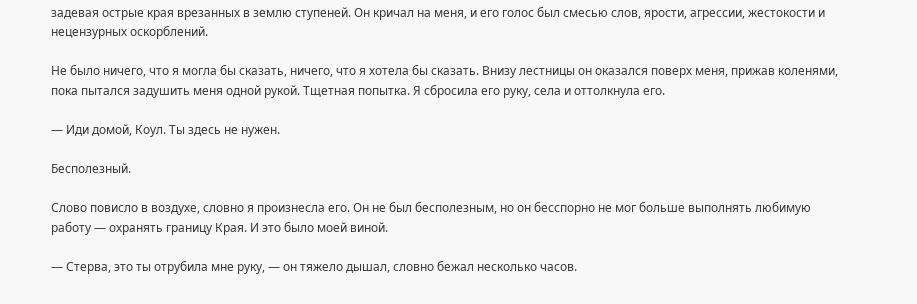задевая острые края врезанных в землю ступеней. Он кричал на меня, и его голос был смесью слов, ярости, агрессии, жестокости и нецензурных оскорблений.

Не было ничего, что я могла бы сказать, ничего, что я хотела бы сказать. Внизу лестницы он оказался поверх меня, прижав коленями, пока пытался задушить меня одной рукой. Тщетная попытка. Я сбросила его руку, села и оттолкнула его.

— Иди домой, Коул. Ты здесь не нужен.

Бесполезный.

Слово повисло в воздухе, словно я произнесла его. Он не был бесполезным, но он бесспорно не мог больше выполнять любимую работу — охранять границу Края. И это было моей виной.

— Стерва, это ты отрубила мне руку, — он тяжело дышал, словно бежал несколько часов.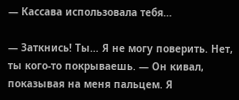— Кассава использовала тебя…

— Заткнись! Ты… Я не могу поверить. Нет, ты кого-то покрываешь. — Он кивал, показывая на меня пальцем. Я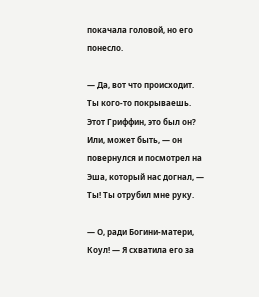покачала головой, но его понесло.

— Да, вот что происходит. Ты кого-то покрываешь. Этот Гриффин, это был он? Или, может быть, — он повернулся и посмотрел на Эша, который нас догнал, — Ты! Ты отрубил мне руку.

— О, ради Богини-матери, Коул! — Я схватила его за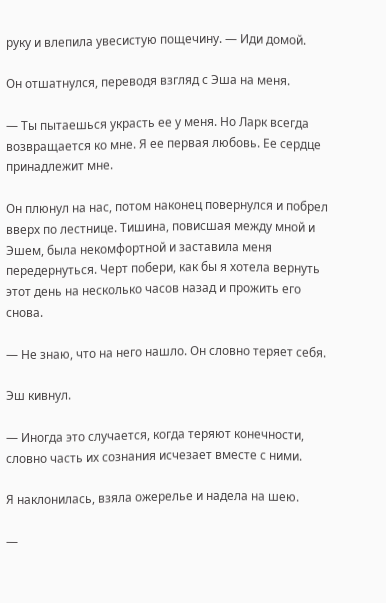руку и влепила увесистую пощечину. — Иди домой.

Он отшатнулся, переводя взгляд с Эша на меня.

— Ты пытаешься украсть ее у меня. Но Ларк всегда возвращается ко мне. Я ее первая любовь. Ее сердце принадлежит мне.

Он плюнул на нас, потом наконец повернулся и побрел вверх по лестнице. Тишина, повисшая между мной и Эшем, была некомфортной и заставила меня передернуться. Черт побери, как бы я хотела вернуть этот день на несколько часов назад и прожить его снова.

— Не знаю, что на него нашло. Он словно теряет себя.

Эш кивнул.

— Иногда это случается, когда теряют конечности, словно часть их сознания исчезает вместе с ними.

Я наклонилась, взяла ожерелье и надела на шею.

—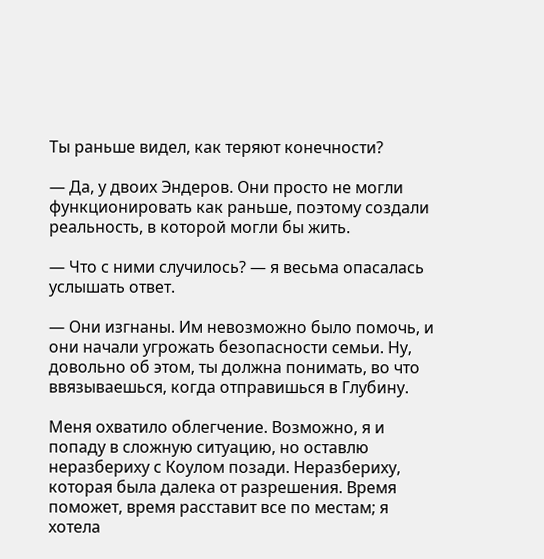Ты раньше видел, как теряют конечности?

— Да, у двоих Эндеров. Они просто не могли функционировать как раньше, поэтому создали реальность, в которой могли бы жить.

— Что с ними случилось? — я весьма опасалась услышать ответ.

— Они изгнаны. Им невозможно было помочь, и они начали угрожать безопасности семьи. Ну, довольно об этом, ты должна понимать, во что ввязываешься, когда отправишься в Глубину.

Меня охватило облегчение. Возможно, я и попаду в сложную ситуацию, но оставлю неразбериху с Коулом позади. Неразбериху, которая была далека от разрешения. Время поможет, время расставит все по местам; я хотела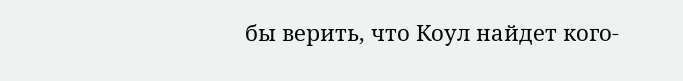бы верить, что Коул найдет кого-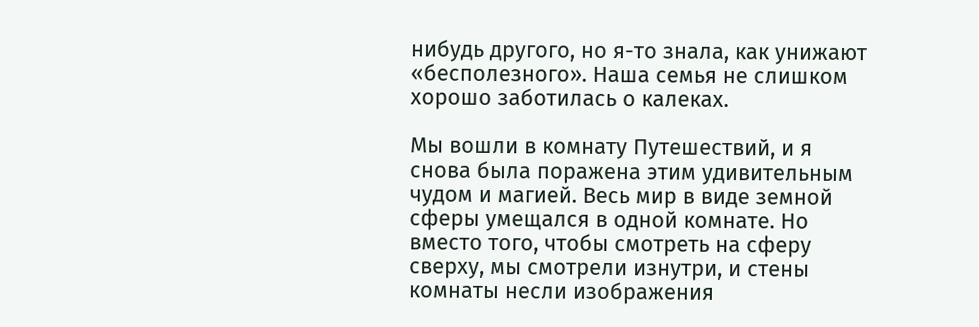нибудь другого, но я-то знала, как унижают «бесполезного». Наша семья не слишком хорошо заботилась о калеках.

Мы вошли в комнату Путешествий, и я снова была поражена этим удивительным чудом и магией. Весь мир в виде земной сферы умещался в одной комнате. Но вместо того, чтобы смотреть на сферу сверху, мы смотрели изнутри, и стены комнаты несли изображения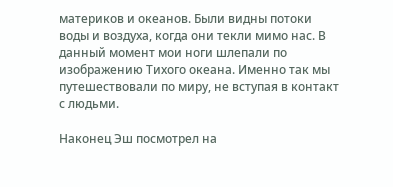материков и океанов. Были видны потоки воды и воздуха, когда они текли мимо нас. В данный момент мои ноги шлепали по изображению Тихого океана. Именно так мы путешествовали по миру, не вступая в контакт с людьми.

Наконец Эш посмотрел на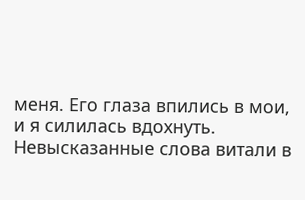меня. Его глаза впились в мои, и я силилась вдохнуть. Невысказанные слова витали в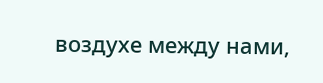воздухе между нами,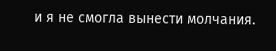и я не смогла вынести молчания.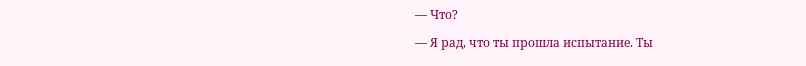— Что?

— Я рад, что ты прошла испытание. Ты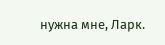нужна мне, Ларк.